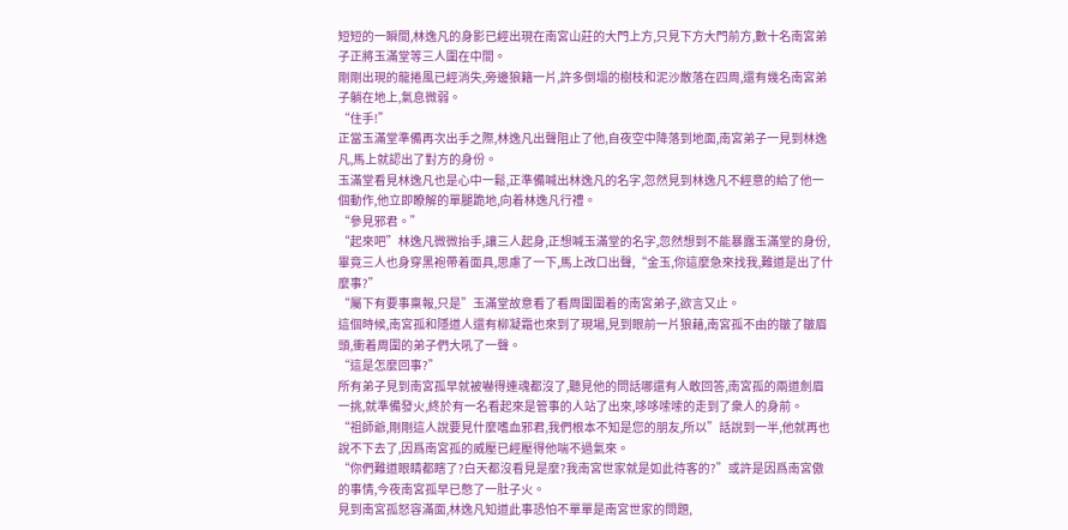短短的一瞬間,林逸凡的身影已經出現在南宮山莊的大門上方,只見下方大門前方,數十名南宮弟子正將玉滿堂等三人圍在中間。
剛剛出現的龍捲風已經消失,旁邊狼籍一片,許多倒塌的樹枝和泥沙散落在四周,還有幾名南宮弟子躺在地上,氣息微弱。
“住手!”
正當玉滿堂準備再次出手之際,林逸凡出聲阻止了他,自夜空中降落到地面,南宮弟子一見到林逸凡,馬上就認出了對方的身份。
玉滿堂看見林逸凡也是心中一鬆,正準備喊出林逸凡的名字,忽然見到林逸凡不經意的給了他一個動作,他立即瞭解的單腿跪地,向着林逸凡行禮。
“參見邪君。”
“起來吧”林逸凡微微抬手,讓三人起身,正想喊玉滿堂的名字,忽然想到不能暴露玉滿堂的身份,畢竟三人也身穿黑袍帶着面具,思慮了一下,馬上改口出聲,“金玉,你這麼急來找我,難道是出了什麼事?”
“屬下有要事稟報,只是”玉滿堂故意看了看周圍圍着的南宮弟子,欲言又止。
這個時候,南宮孤和隱道人還有柳凝霜也來到了現場,見到眼前一片狼藉,南宮孤不由的皺了皺眉頭,衝着周圍的弟子們大吼了一聲。
“這是怎麼回事?”
所有弟子見到南宮孤早就被嚇得連魂都沒了,聽見他的問話哪還有人敢回答,南宮孤的兩道劍眉一挑,就準備發火,終於有一名看起來是管事的人站了出來,哆哆嗦嗦的走到了衆人的身前。
“祖師爺,剛剛這人說要見什麼嗜血邪君,我們根本不知是您的朋友,所以”話說到一半,他就再也說不下去了,因爲南宮孤的威壓已經壓得他喘不過氣來。
“你們難道眼睛都瞎了?白天都沒看見是麼?我南宮世家就是如此待客的?”或許是因爲南宮傲的事情,今夜南宮孤早已憋了一肚子火。
見到南宮孤怒容滿面,林逸凡知道此事恐怕不單單是南宮世家的問題,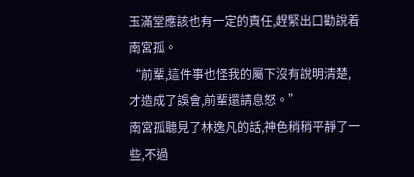玉滿堂應該也有一定的責任,趕緊出口勸說着南宮孤。
“前輩,這件事也怪我的屬下沒有說明清楚,才造成了誤會,前輩還請息怒。”
南宮孤聽見了林逸凡的話,神色稍稍平靜了一些,不過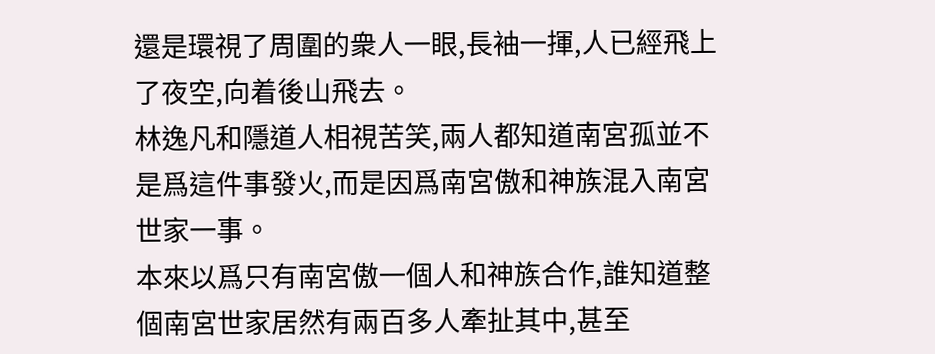還是環視了周圍的衆人一眼,長袖一揮,人已經飛上了夜空,向着後山飛去。
林逸凡和隱道人相視苦笑,兩人都知道南宮孤並不是爲這件事發火,而是因爲南宮傲和神族混入南宮世家一事。
本來以爲只有南宮傲一個人和神族合作,誰知道整個南宮世家居然有兩百多人牽扯其中,甚至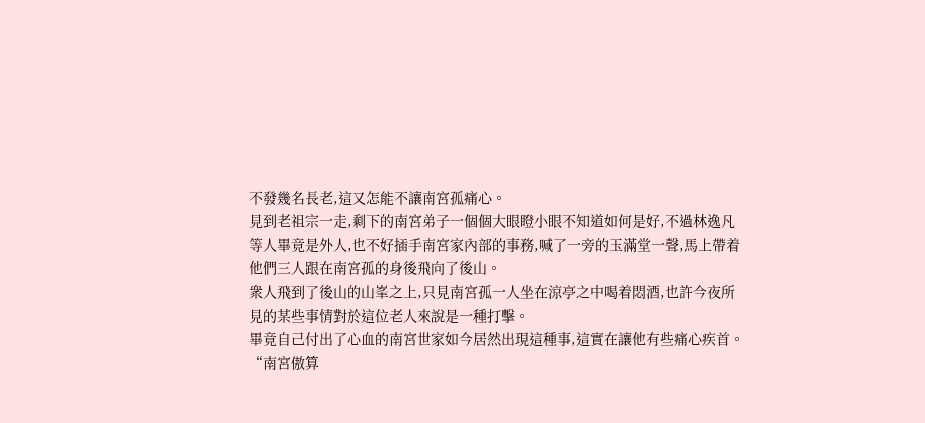不發幾名長老,這又怎能不讓南宮孤痛心。
見到老祖宗一走,剩下的南宮弟子一個個大眼瞪小眼不知道如何是好,不過林逸凡等人畢竟是外人,也不好插手南宮家內部的事務,喊了一旁的玉滿堂一聲,馬上帶着他們三人跟在南宮孤的身後飛向了後山。
衆人飛到了後山的山峯之上,只見南宮孤一人坐在涼亭之中喝着悶酒,也許今夜所見的某些事情對於這位老人來說是一種打擊。
畢竟自己付出了心血的南宮世家如今居然出現這種事,這實在讓他有些痛心疾首。
“南宮傲算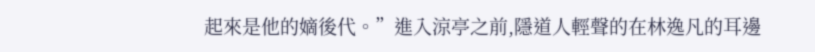起來是他的嫡後代。”進入涼亭之前,隱道人輕聲的在林逸凡的耳邊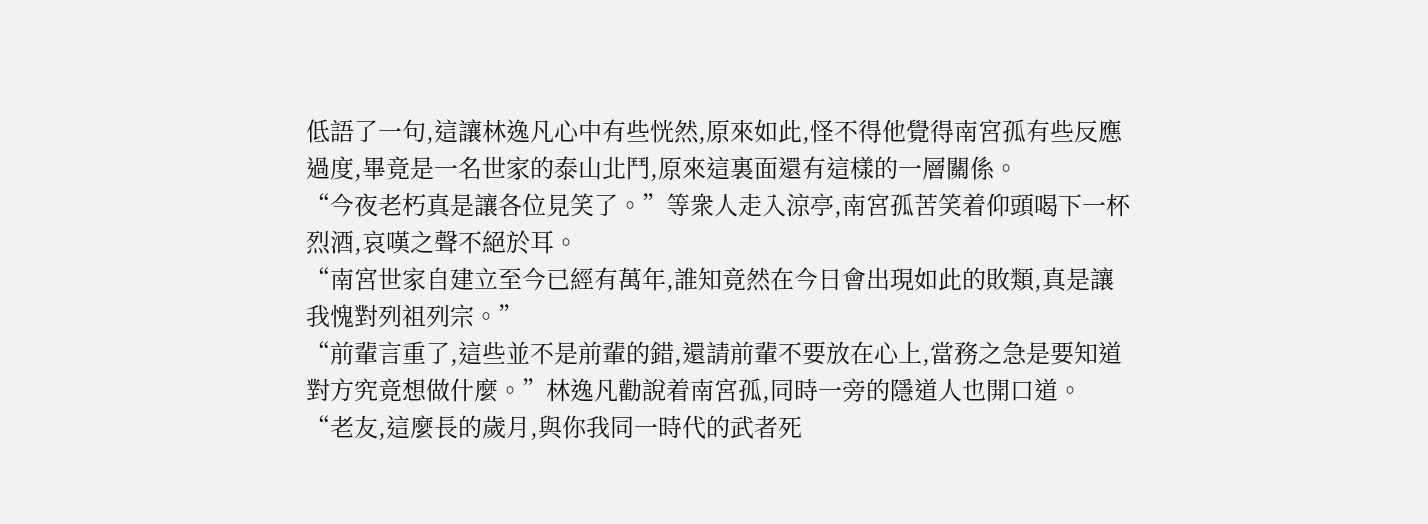低語了一句,這讓林逸凡心中有些恍然,原來如此,怪不得他覺得南宮孤有些反應過度,畢竟是一名世家的泰山北鬥,原來這裏面還有這樣的一層關係。
“今夜老朽真是讓各位見笑了。”等衆人走入涼亭,南宮孤苦笑着仰頭喝下一杯烈酒,哀嘆之聲不絕於耳。
“南宮世家自建立至今已經有萬年,誰知竟然在今日會出現如此的敗類,真是讓我愧對列祖列宗。”
“前輩言重了,這些並不是前輩的錯,還請前輩不要放在心上,當務之急是要知道對方究竟想做什麼。”林逸凡勸說着南宮孤,同時一旁的隱道人也開口道。
“老友,這麼長的歲月,與你我同一時代的武者死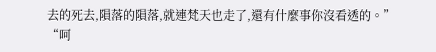去的死去,隕落的隕落,就連梵天也走了,還有什麼事你沒看透的。”
“呵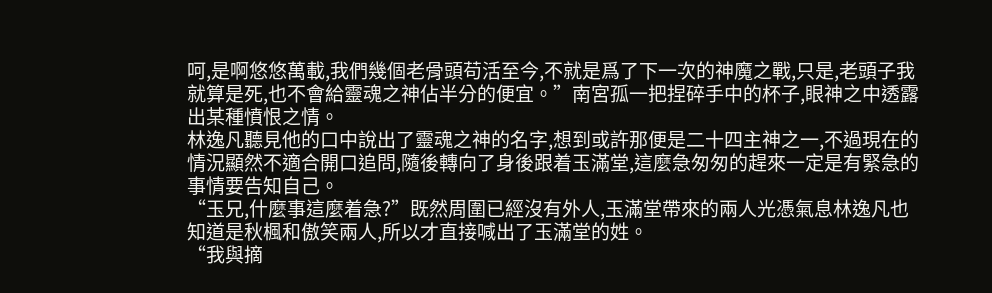呵,是啊悠悠萬載,我們幾個老骨頭苟活至今,不就是爲了下一次的神魔之戰,只是,老頭子我就算是死,也不會給靈魂之神佔半分的便宜。”南宮孤一把捏碎手中的杯子,眼神之中透露出某種憤恨之情。
林逸凡聽見他的口中說出了靈魂之神的名字,想到或許那便是二十四主神之一,不過現在的情況顯然不適合開口追問,隨後轉向了身後跟着玉滿堂,這麼急匆匆的趕來一定是有緊急的事情要告知自己。
“玉兄,什麼事這麼着急?”既然周圍已經沒有外人,玉滿堂帶來的兩人光憑氣息林逸凡也知道是秋楓和傲笑兩人,所以才直接喊出了玉滿堂的姓。
“我與摘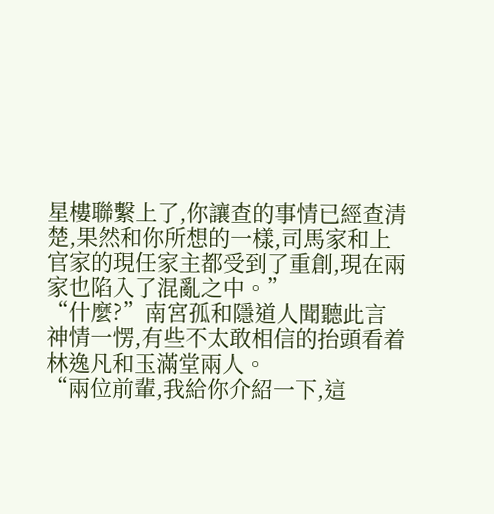星樓聯繫上了,你讓查的事情已經查清楚,果然和你所想的一樣,司馬家和上官家的現任家主都受到了重創,現在兩家也陷入了混亂之中。”
“什麼?”南宮孤和隱道人聞聽此言神情一愣,有些不太敢相信的抬頭看着林逸凡和玉滿堂兩人。
“兩位前輩,我給你介紹一下,這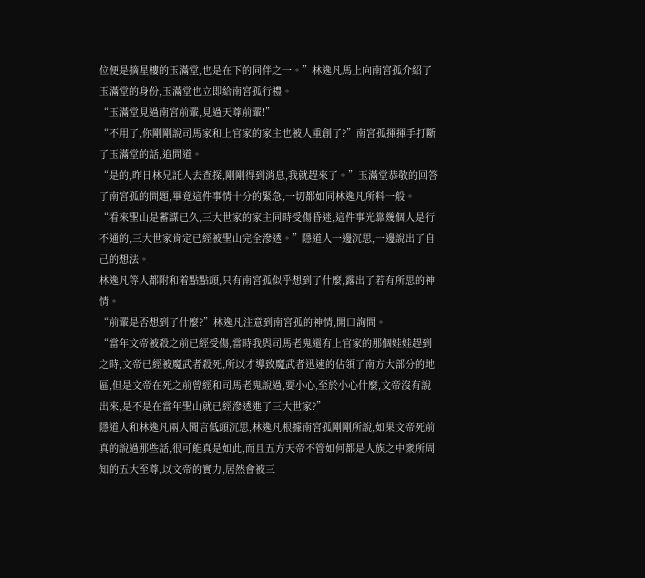位便是摘星樓的玉滿堂,也是在下的同伴之一。”林逸凡馬上向南宮孤介紹了玉滿堂的身份,玉滿堂也立即給南宮孤行禮。
“玉滿堂見過南宮前輩,見過天尊前輩!”
“不用了,你剛剛說司馬家和上官家的家主也被人重創了?”南宮孤揮揮手打斷了玉滿堂的話,追問道。
“是的,昨日林兄託人去查探,剛剛得到消息,我就趕來了。”玉滿堂恭敬的回答了南宮孤的問題,畢竟這件事情十分的緊急,一切都如同林逸凡所料一般。
“看來聖山是蓄謀已久,三大世家的家主同時受傷昏迷,這件事光靠幾個人是行不通的,三大世家肯定已經被聖山完全滲透。”隱道人一邊沉思,一邊說出了自己的想法。
林逸凡等人都附和着點點頭,只有南宮孤似乎想到了什麼,露出了若有所思的神情。
“前輩是否想到了什麼?”林逸凡注意到南宮孤的神情,開口詢問。
“當年文帝被殺之前已經受傷,當時我與司馬老鬼還有上官家的那個娃娃趕到之時,文帝已經被魔武者殺死,所以才導致魔武者迅速的佔領了南方大部分的地區,但是文帝在死之前曾經和司馬老鬼說過,要小心,至於小心什麼,文帝沒有說出來,是不是在當年聖山就已經滲透進了三大世家?”
隱道人和林逸凡兩人聞言低頭沉思,林逸凡根據南宮孤剛剛所說,如果文帝死前真的說過那些話,很可能真是如此,而且五方天帝不管如何都是人族之中衆所周知的五大至尊,以文帝的實力,居然會被三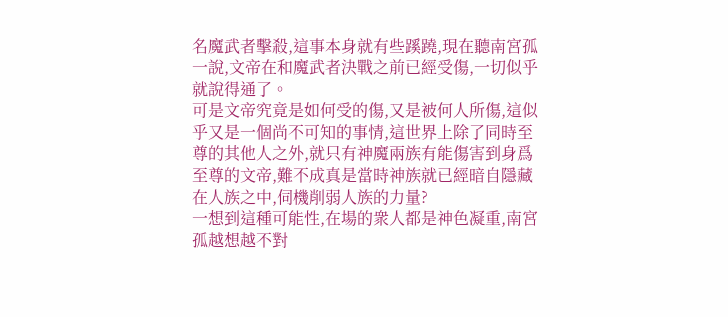名魔武者擊殺,這事本身就有些蹊蹺,現在聽南宮孤一說,文帝在和魔武者決戰之前已經受傷,一切似乎就說得通了。
可是文帝究竟是如何受的傷,又是被何人所傷,這似乎又是一個尚不可知的事情,這世界上除了同時至尊的其他人之外,就只有神魔兩族有能傷害到身爲至尊的文帝,難不成真是當時神族就已經暗自隱藏在人族之中,伺機削弱人族的力量?
一想到這種可能性,在場的衆人都是神色凝重,南宮孤越想越不對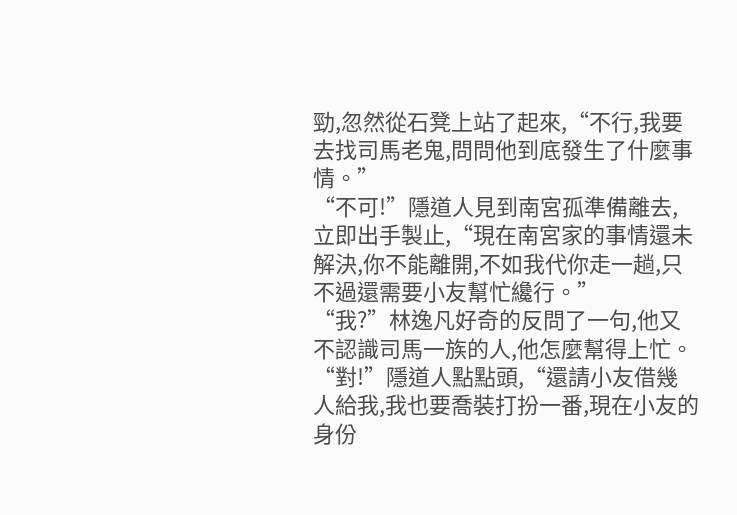勁,忽然從石凳上站了起來,“不行,我要去找司馬老鬼,問問他到底發生了什麼事情。”
“不可!”隱道人見到南宮孤準備離去,立即出手製止,“現在南宮家的事情還未解決,你不能離開,不如我代你走一趟,只不過還需要小友幫忙纔行。”
“我?”林逸凡好奇的反問了一句,他又不認識司馬一族的人,他怎麼幫得上忙。
“對!”隱道人點點頭,“還請小友借幾人給我,我也要喬裝打扮一番,現在小友的身份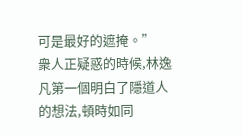可是最好的遮掩。”
衆人正疑惑的時候,林逸凡第一個明白了隱道人的想法,頓時如同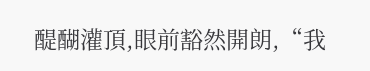醍醐灌頂,眼前豁然開朗,“我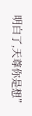明白了,天尊你是想”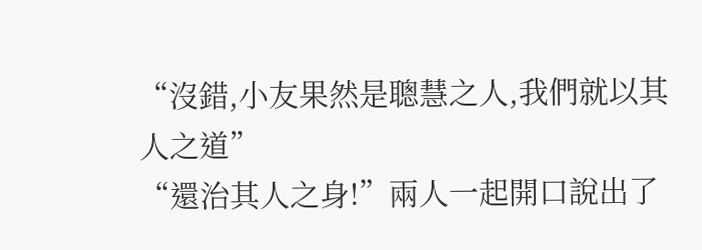“沒錯,小友果然是聰慧之人,我們就以其人之道”
“還治其人之身!”兩人一起開口說出了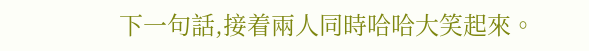下一句話,接着兩人同時哈哈大笑起來。